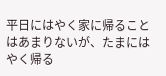平日にはやく家に帰ることはあまりないが、たまにはやく帰る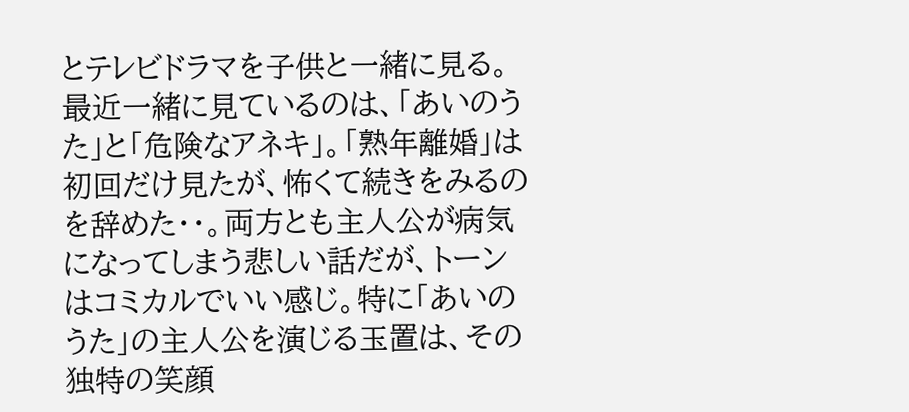とテレビドラマを子供と一緒に見る。最近一緒に見ているのは、「あいのうた」と「危険なアネキ」。「熟年離婚」は初回だけ見たが、怖くて続きをみるのを辞めた・・。両方とも主人公が病気になってしまう悲しい話だが、トーンはコミカルでいい感じ。特に「あいのうた」の主人公を演じる玉置は、その独特の笑顔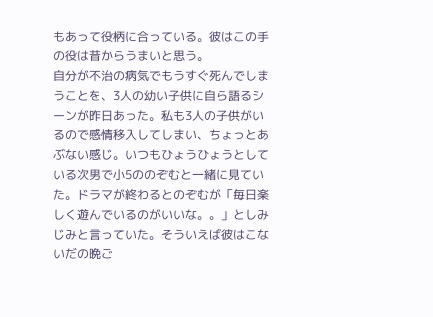もあって役柄に合っている。彼はこの手の役は昔からうまいと思う。
自分が不治の病気でもうすぐ死んでしまうことを、3人の幼い子供に自ら語るシーンが昨日あった。私も3人の子供がいるので感情移入してしまい、ちょっとあぶない感じ。いつもひょうひょうとしている次男で小5ののぞむと一緒に見ていた。ドラマが終わるとのぞむが「毎日楽しく遊んでいるのがいいな。。」としみじみと言っていた。そういえば彼はこないだの晩ご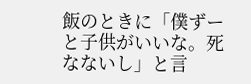飯のときに「僕ずーと子供がいいな。死なないし」と言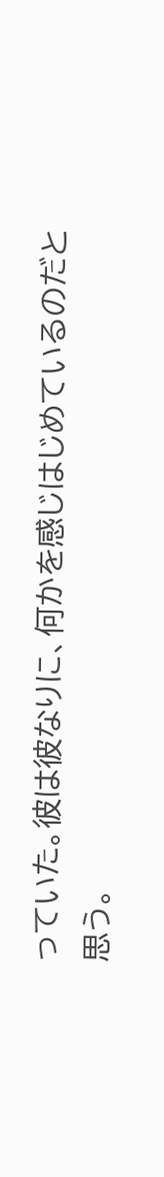っていた。彼は彼なりに、何かを感じはじめているのだと思う。